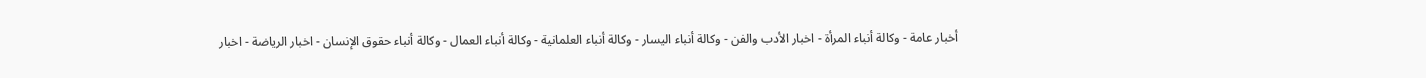أخبار عامة - وكالة أنباء المرأة - اخبار الأدب والفن - وكالة أنباء اليسار - وكالة أنباء العلمانية - وكالة أنباء العمال - وكالة أنباء حقوق الإنسان - اخبار الرياضة - اخبار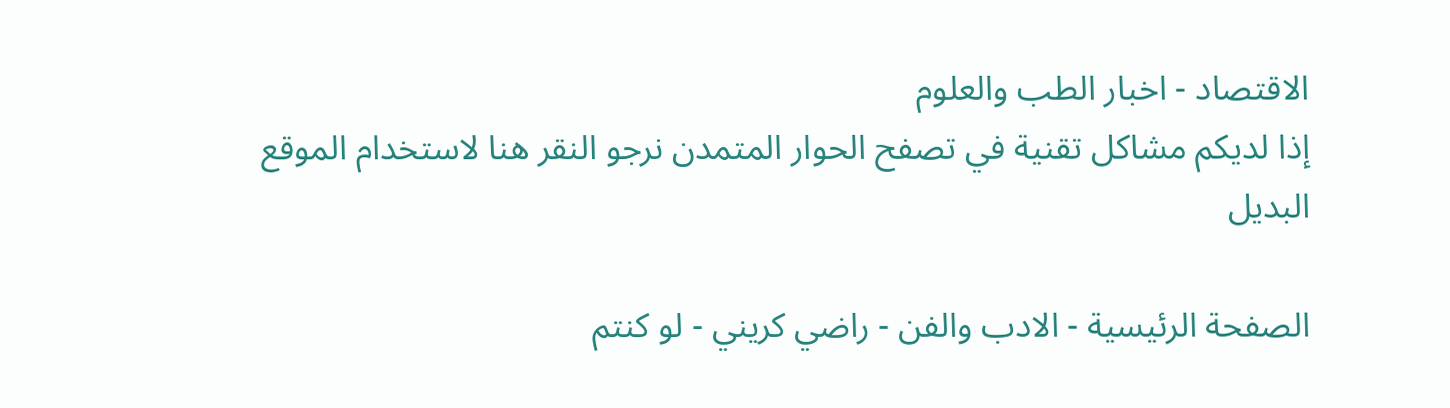الاقتصاد - اخبار الطب والعلوم
إذا لديكم مشاكل تقنية في تصفح الحوار المتمدن نرجو النقر هنا لاستخدام الموقع البديل

الصفحة الرئيسية - الادب والفن - راضي كريني - لو كنتم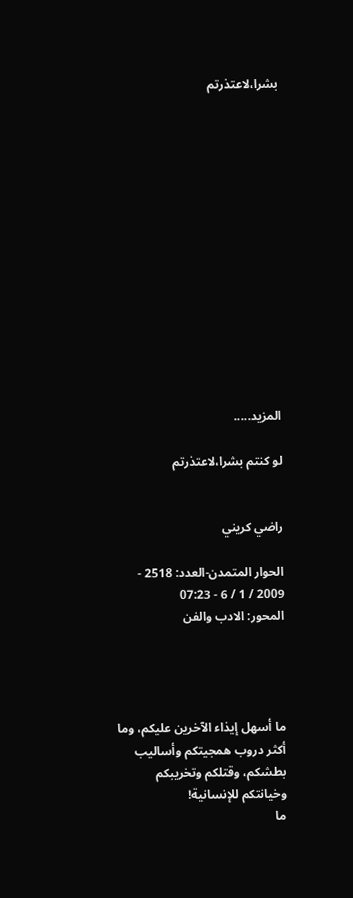بشرا،لاعتذرتم














المزيد.....

لو كنتم بشرا،لاعتذرتم


راضي كريني

الحوار المتمدن-العدد: 2518 - 2009 / 1 / 6 - 07:23
المحور: الادب والفن




ما أسهل إيذاء الآخرين عليكم، وما أكثر دروب همجيتكم وأساليب بطشكم، وقتلكم وتخريبكم وخيانتكم للإنسانية!
ما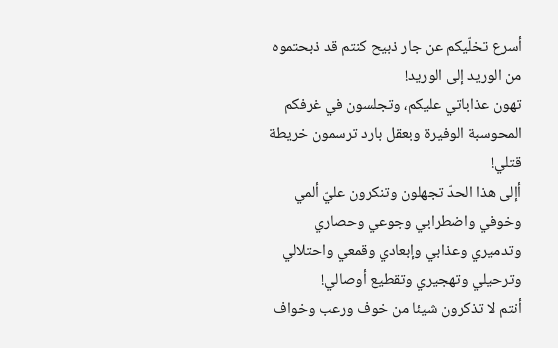أسرع تخلّيكم عن جار ذبيح كنتم قد ذبحتموه من الوريد إلى الوريد!
تهون عذاباتي عليكم، وتجلسون في غرفكم المحوسبة الوفيرة وبعقل بارد ترسمون خريطة قتلي!
أإلى هذا الحدّ تجهلون وتنكرون عليّ ألمي وخوفي واضطرابي وجوعي وحصاري وتدميري وعذابي وإبعادي وقمعي واحتلالي وترحيلي وتهجيري وتقطيع أوصالي!
أنتم لا تذكرون شيئا من خوف ورعب وخواف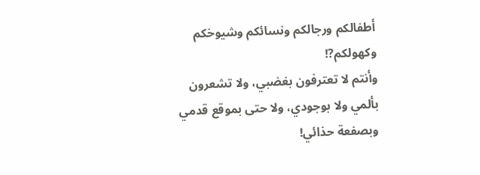أطفالكم ورجالكم ونسائكم وشيوخكم وكهولكم?!
وأنتم لا تعترفون بغضبي، ولا تشعرون بألمي ولا بوجودي، ولا حتى بموقع قدمي وبصفعة حذائي!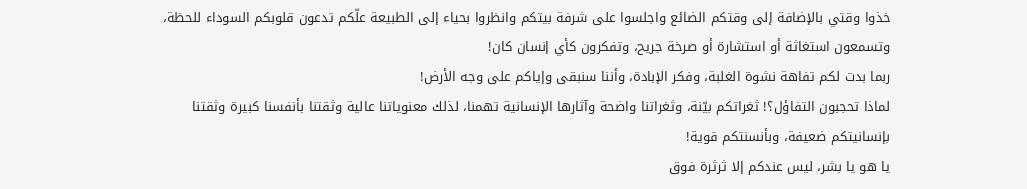خذوا وقتي بالإضافة إلى وقتكم الضائع واجلسوا على شرفة بيتكم وانظروا بحياء إلى الطبيعة علّكم تدعون قلوبكم السوداء للحظة، وتسمعون استغاثة أو استشارة أو صرخة جريح، وتفكرون كأي إنسان كان!
ربما بدت لكم تفاهة نشوة الغلبة، وفكر الإبادة، وأننا سنبقى وإياكم على وجه الأرض!
لماذا تحجبون التفاؤل؟! ثغراتكم بيّنة، وثغراتنا واضحة وآثارها الإنسانية تهمنا، لذلك معنوياتنا عالية وثقتنا بأنفسنا كبيرة وثقتنا بإنسانيتكم ضعيفة، وبأنسنتكم قوية!
يا هو يا بشر، ليس عندكم إلا ثرثرة فوق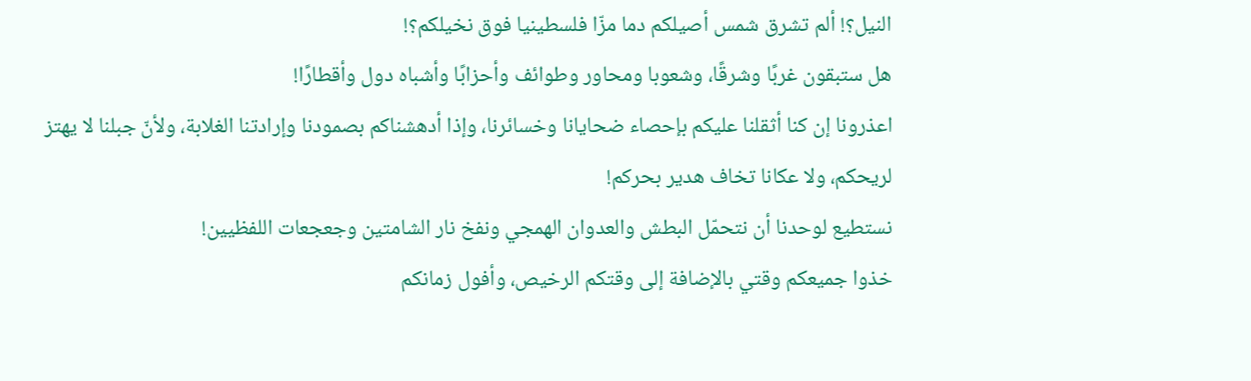النيل؟! ألم تشرق شمس أصيلكم دما مزّا فلسطينيا فوق نخيلكم؟!
هل ستبقون غربًا وشرقًا، وشعوبا ومحاور وطوائف وأحزابًا وأشباه دول وأقطارًا!
اعذرونا إن كنا أثقلنا عليكم بإحصاء ضحايانا وخسائرنا، وإذا أدهشناكم بصمودنا وإرادتنا الغلابة، ولأنّ جبلنا لا يهتز لريحكم، ولا عكانا تخاف هدير بحركم!
نستطيع لوحدنا أن نتحمّل البطش والعدوان الهمجي ونفخ نار الشامتين وجعجعات اللفظيين!
خذوا جميعكم وقتي بالإضافة إلى وقتكم الرخيص، وأفول زمانكم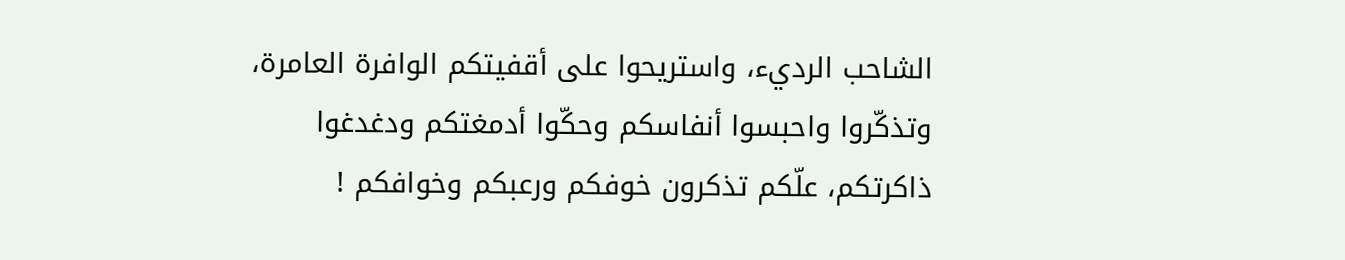الشاحب الرديء، واستريحوا على أقفيتكم الوافرة العامرة، وتذكّروا واحبسوا أنفاسكم وحكّوا أدمغتكم ودغدغوا ذاكرتكم، علّكم تذكرون خوفكم ورعبكم وخوافكم !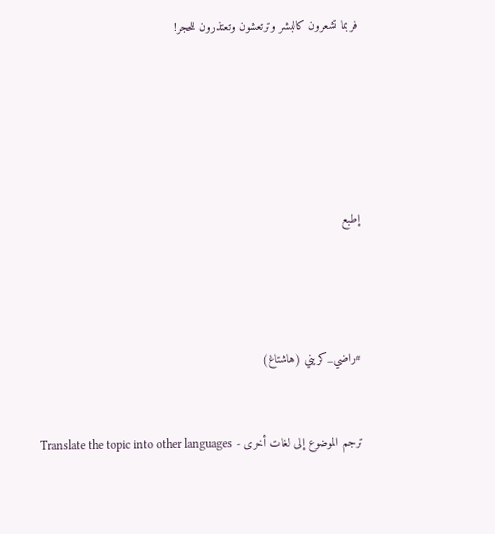فربما تشعرون كالبشر وترتعشون وتعتذرون للحجر!






إطبع




#راضي_كريني (هاشتاغ)


ترجم الموضوع إلى لغات أخرى - Translate the topic into other languages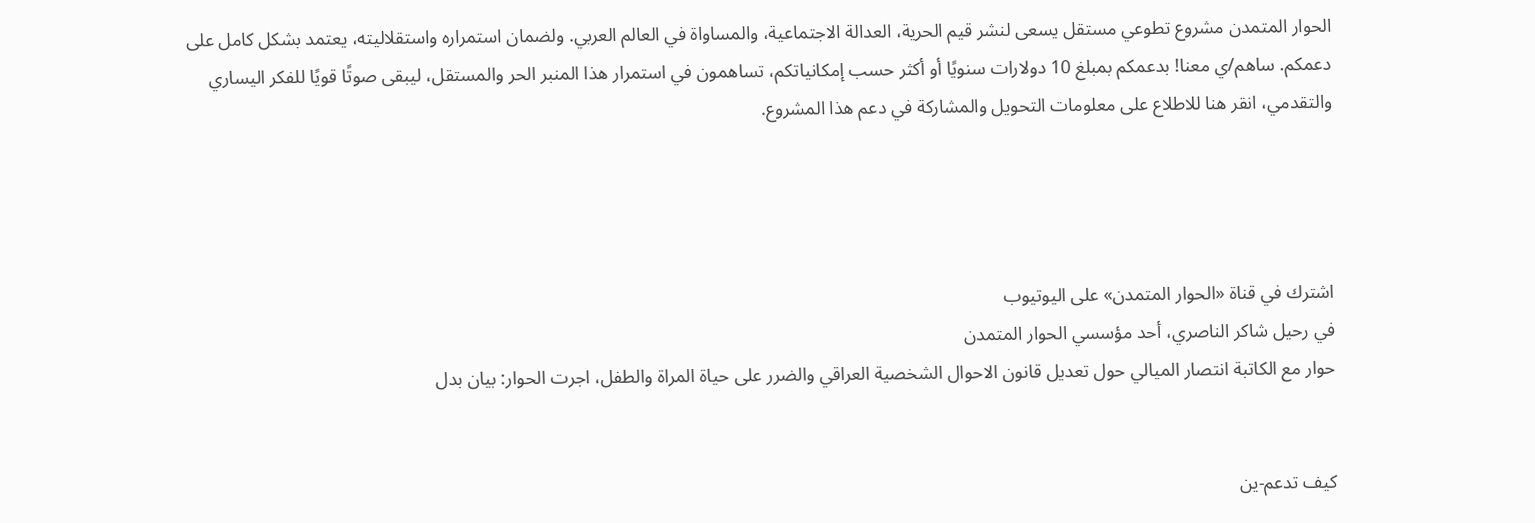الحوار المتمدن مشروع تطوعي مستقل يسعى لنشر قيم الحرية، العدالة الاجتماعية، والمساواة في العالم العربي. ولضمان استمراره واستقلاليته، يعتمد بشكل كامل على دعمكم. ساهم/ي معنا! بدعمكم بمبلغ 10 دولارات سنويًا أو أكثر حسب إمكانياتكم، تساهمون في استمرار هذا المنبر الحر والمستقل، ليبقى صوتًا قويًا للفكر اليساري والتقدمي، انقر هنا للاطلاع على معلومات التحويل والمشاركة في دعم هذا المشروع.




اشترك في قناة «الحوار المتمدن» على اليوتيوب
في رحيل شاكر الناصري، أحد مؤسسي الحوار المتمدن
حوار مع الكاتبة انتصار الميالي حول تعديل قانون الاحوال الشخصية العراقي والضرر على حياة المراة والطفل، اجرت الحوار: بيان بدل


كيف تدعم-ين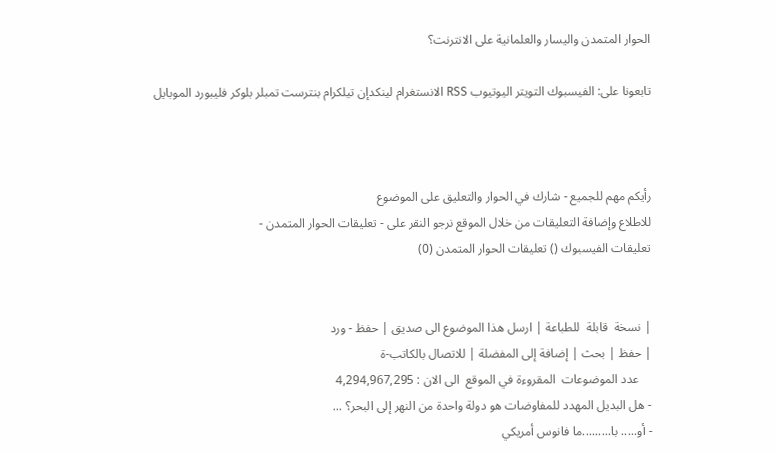الحوار المتمدن واليسار والعلمانية على الانترنت؟

تابعونا على: الفيسبوك التويتر اليوتيوب RSS الانستغرام لينكدإن تيلكرام بنترست تمبلر بلوكر فليبورد الموبايل



رأيكم مهم للجميع - شارك في الحوار والتعليق على الموضوع
للاطلاع وإضافة التعليقات من خلال الموقع نرجو النقر على - تعليقات الحوار المتمدن -
تعليقات الفيسبوك () تعليقات الحوار المتمدن (0)


| نسخة  قابلة  للطباعة | ارسل هذا الموضوع الى صديق | حفظ - ورد
| حفظ | بحث | إضافة إلى المفضلة | للاتصال بالكاتب-ة
    عدد الموضوعات  المقروءة في الموقع  الى الان : 4,294,967,295
- هل البديل المهدد للمفاوضات هو دولة واحدة من النهر إلى البحر؟ ...
- أو..... با.........ما فانوس أمريكي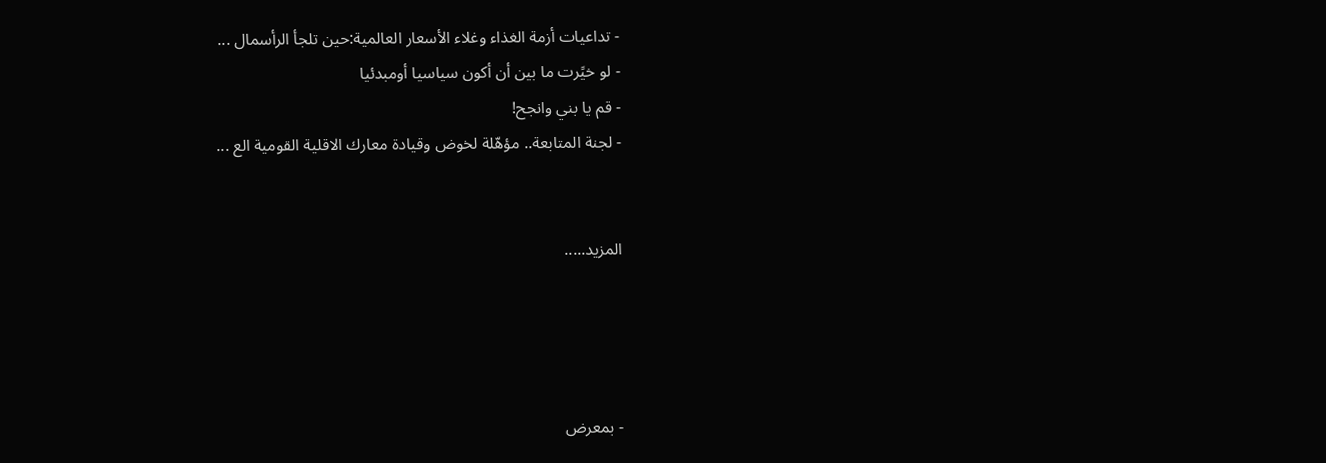- تداعيات أزمة الغذاء وغلاء الأسعار العالمية:حين تلجأ الرأسمال ...
- لو خيًرت ما بين أن أكون سياسيا أومبدئيا
- قم يا بني وانجح!
- لجنة المتابعة.. مؤهّلة لخوض وقيادة معارك الاقلية القومية الع ...


المزيد.....




- بمعرض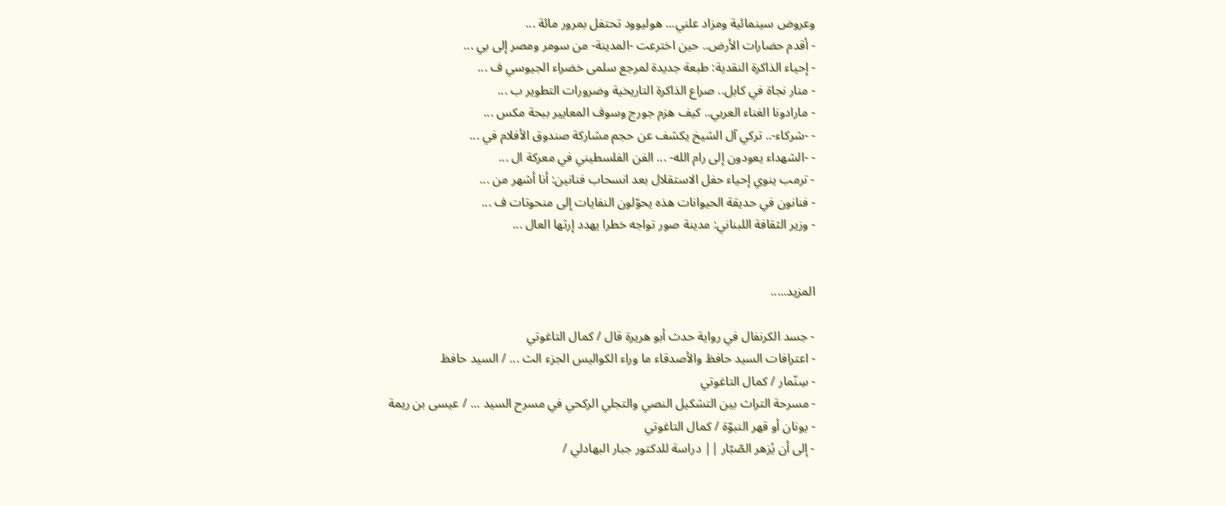وعروض سينمائية ومزاد علني... هوليوود تحتفل بمرور مائة ...
- أقدم حضارات الأرض.. حين اخترعت -المدينة- من سومر ومصر إلى بي ...
- إحياء الذاكرة النقدية: طبعة جديدة لمرجع سلمى خضراء الجيوسي ف ...
- منار نجاة في كابل.. صراع الذاكرة التاريخية وضرورات التطوير ب ...
- مارادونا الغناء العربي.. كيف هزم جورج وسوف المعايير ببحة مكس ...
- -شركاء-.. تركي آل الشيخ يكشف عن حجم مشاركة صندوق الأفلام في ...
- -الشهداء يعودون إلى رام الله- ... الفن الفلسطيني في معركة ال ...
- ترمب ينوي إحياء حفل الاستقلال بعد انسحاب فنانين: أنا أشهر من ...
- فنانون في حديقة الحيوانات هذه يحوّلون النفايات إلى منحوتات ف ...
- وزير الثقافة اللبناني: مدينة صور تواجه خطرا يهدد إرثها العال ...


المزيد.....

- جسد الكرنفال في رواية حدث أبو هريرة قال / كمال التاغوتي
- اعترافات السيد حافظ والأصدقاء ما وراء الكواليس الجزء الث ... / السيد حافظ
- سِنّمار / كمال التاغوتي
- مسرحة التراث بين التشكيل النصي والتجلي الركحي في مسرح السيد ... / عيسى بن ريمة
- يونان أو قهر النبوّة / كمال التاغوتي
- إلى أن يُزهر الصّبّار || دراسة للدكتور جبار البهادلي /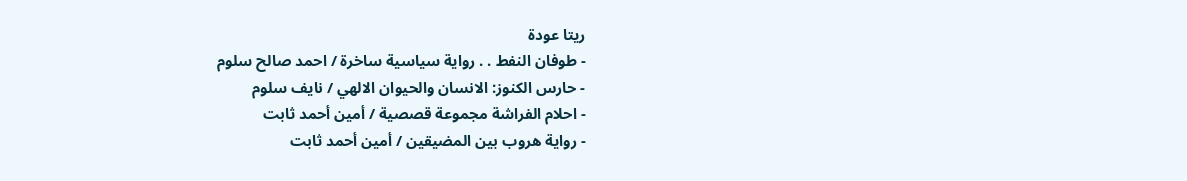ريتا عودة
- طوفان النفط . . رواية سياسية ساخرة / احمد صالح سلوم
- حارس الكنوز: الانسان والحيوان الالهي / نايف سلوم
- احلام الفراشة مجموعة قصصية / أمين أحمد ثابت
- رواية هروب بين المضيقين / أمين أحمد ثابت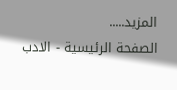المزيد.....
الصفحة الرئيسية - الادب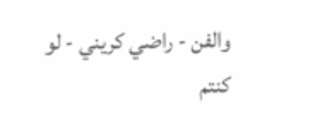والفن - راضي كريني - لو كنتم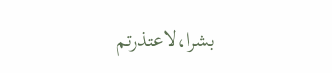بشرا،لاعتذرتم